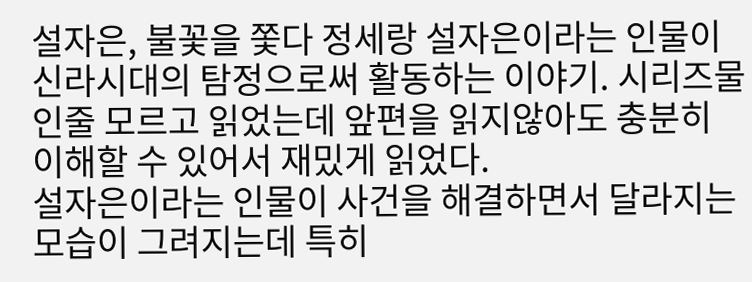설자은, 불꽃을 쫓다 정세랑 설자은이라는 인물이 신라시대의 탐정으로써 활동하는 이야기. 시리즈물인줄 모르고 읽었는데 앞편을 읽지않아도 충분히 이해할 수 있어서 재밌게 읽었다.
설자은이라는 인물이 사건을 해결하면서 달라지는 모습이 그려지는데 특히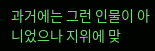과거에는 그런 인물이 아니었으나 지위에 맞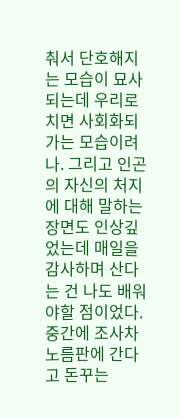춰서 단호해지는 모습이 묘사되는데 우리로 치면 사회화되가는 모습이려나. 그리고 인곤의 자신의 처지에 대해 말하는 장면도 인상깊었는데 매일을 감사하며 산다는 건 나도 배워야할 점이었다.
중간에 조사차 노름판에 간다고 돈꾸는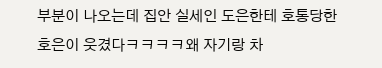부분이 나오는데 집안 실세인 도은한테 호통당한 호은이 웃겼다ㅋㅋㅋㅋ왜 자기랑 차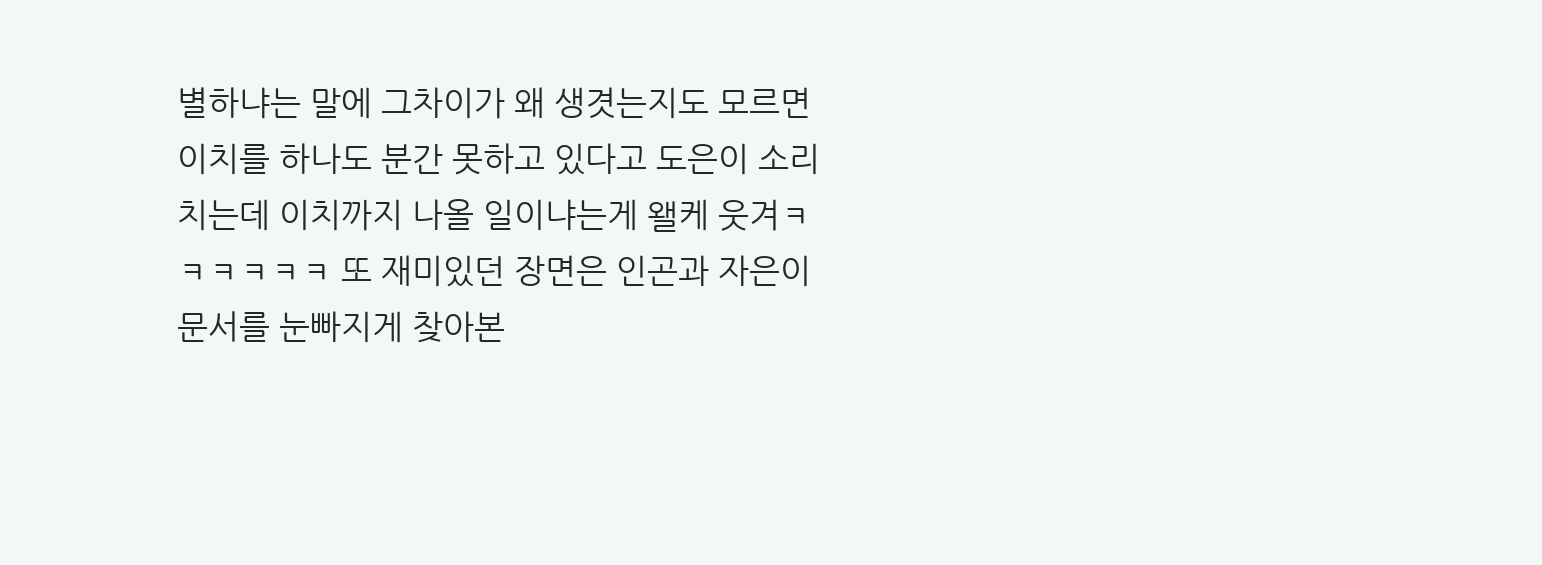별하냐는 말에 그차이가 왜 생겻는지도 모르면 이치를 하나도 분간 못하고 있다고 도은이 소리치는데 이치까지 나올 일이냐는게 왤케 웃겨ㅋㅋㅋㅋㅋㅋ 또 재미있던 장면은 인곤과 자은이 문서를 눈빠지게 찾아본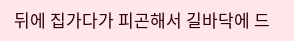뒤에 집가다가 피곤해서 길바닥에 드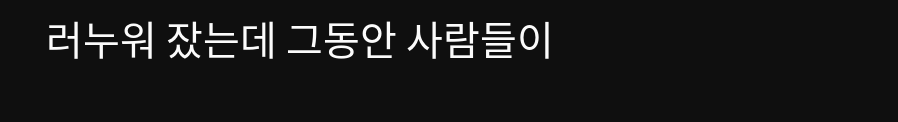러누워 잤는데 그동안 사람들이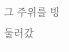그 주위를 빙 둘러갔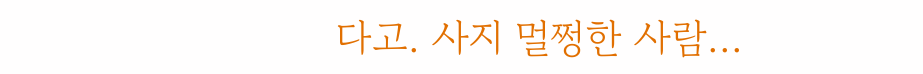다고. 사지 멀쩡한 사람...